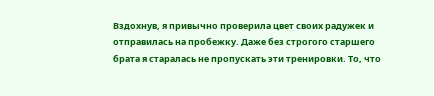Вздохнув, я привычно проверила цвет своих радужек и отправилась на пробежку. Даже без строгого старшего брата я старалась не пропускать эти тренировки. То, что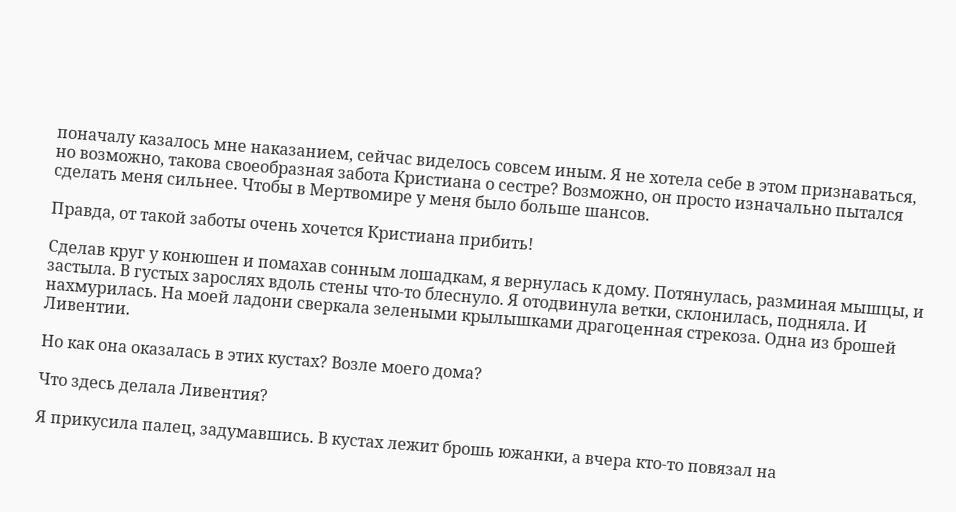поначалу казалось мне наказанием, сейчас виделось совсем иным. Я не хотела себе в этом признаваться, но возможно, такова своеобразная забота Кристиана о сестре? Возможно, он просто изначально пытался сделать меня сильнее. Чтобы в Мертвомире у меня было больше шансов.

Правда, от такой заботы очень хочется Кристиана прибить!

Сделав круг у конюшен и помахав сонным лошадкам, я вернулась к дому. Потянулась, разминая мышцы, и застыла. В густых зарослях вдоль стены что-то блеснуло. Я отодвинула ветки, склонилась, подняла. И нахмурилась. На моей ладони сверкала зелеными крылышками драгоценная стрекоза. Одна из брошей Ливентии.

Но как она оказалась в этих кустах? Возле моего дома?

Что здесь делала Ливентия?

Я прикусила палец, задумавшись. В кустах лежит брошь южанки, а вчера кто-то повязал на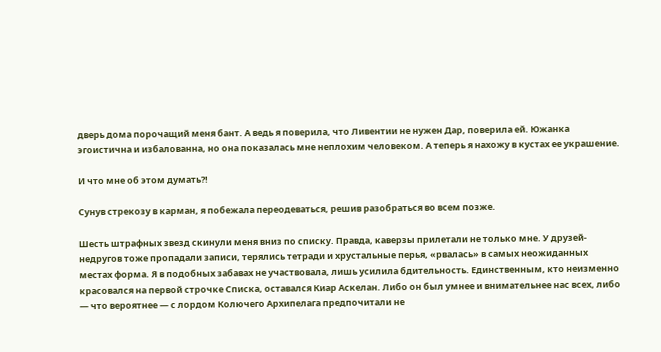дверь дома порочащий меня бант. А ведь я поверила, что Ливентии не нужен Дар, поверила ей. Южанка эгоистична и избалованна, но она показалась мне неплохим человеком. А теперь я нахожу в кустах ее украшение.

И что мне об этом думать?!

Сунув стрекозу в карман, я побежала переодеваться, решив разобраться во всем позже.

Шесть штрафных звезд скинули меня вниз по списку. Правда, каверзы прилетали не только мне. У друзей-недругов тоже пропадали записи, терялись тетради и хрустальные перья, «рвалась» в самых неожиданных местах форма. Я в подобных забавах не участвовала, лишь усилила бдительность. Единственным, кто неизменно красовался на первой строчке Списка, оставался Киар Аскелан. Либо он был умнее и внимательнее нас всех, либо — что вероятнее — с лордом Колючего Архипелага предпочитали не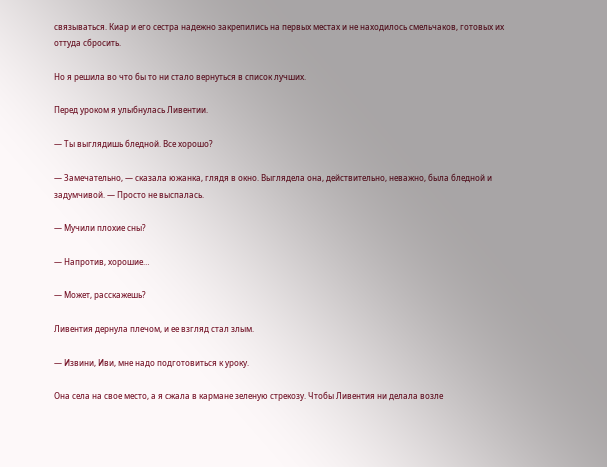связываться. Киар и его сестра надежно закрепились на первых местах и не находилось смельчаков, готовых их оттуда сбросить.

Но я решила во что бы то ни стало вернуться в список лучших.

Перед уроком я улыбнулась Ливентии.

— Ты выглядишь бледной. Все хорошо?

— Замечательно, — сказала южанка, глядя в окно. Выглядела она, действительно, неважно, была бледной и задумчивой. — Просто не выспалась.

— Мучили плохие сны?

— Напротив, хорошие…

— Может, расскажешь?

Ливентия дернула плечом, и ее взгляд стал злым.

— Извини, Иви, мне надо подготовиться к уроку.

Она села на свое место, а я сжала в кармане зеленую стрекозу. Чтобы Ливентия ни делала возле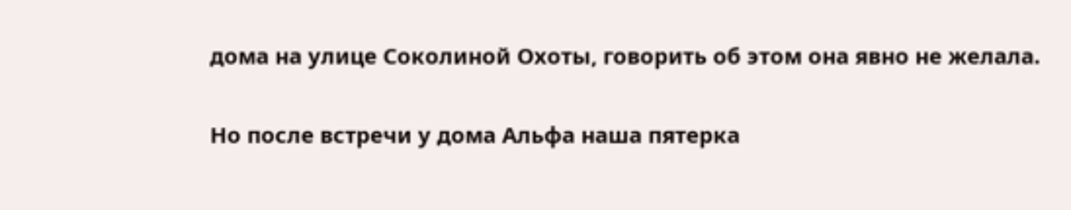дома на улице Соколиной Охоты, говорить об этом она явно не желала.

Но после встречи у дома Альфа наша пятерка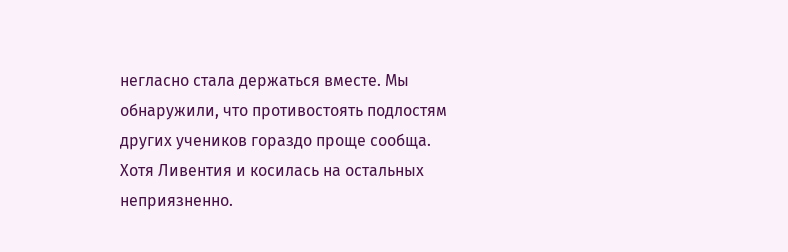негласно стала держаться вместе. Мы обнаружили, что противостоять подлостям других учеников гораздо проще сообща. Хотя Ливентия и косилась на остальных неприязненно.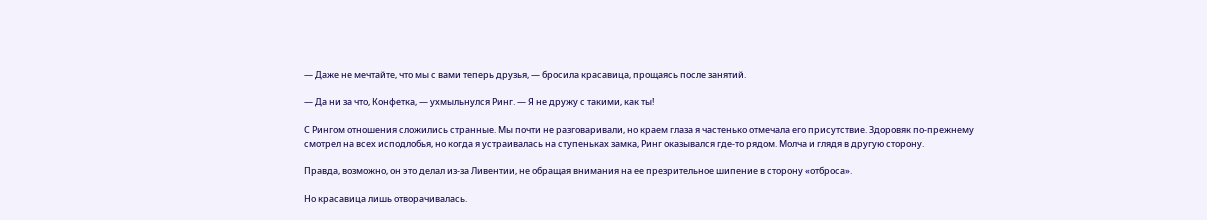— Даже не мечтайте, что мы с вами теперь друзья, — бросила красавица, прощаясь после занятий.

— Да ни за что, Конфетка, — ухмыльнулся Ринг. — Я не дружу с такими, как ты!

С Рингом отношения сложились странные. Мы почти не разговаривали, но краем глаза я частенько отмечала его присутствие. Здоровяк по-прежнему смотрел на всех исподлобья, но когда я устраивалась на ступеньках замка, Ринг оказывался где-то рядом. Молча и глядя в другую сторону.

Правда, возможно, он это делал из-за Ливентии, не обращая внимания на ее презрительное шипение в сторону «отброса».

Но красавица лишь отворачивалась.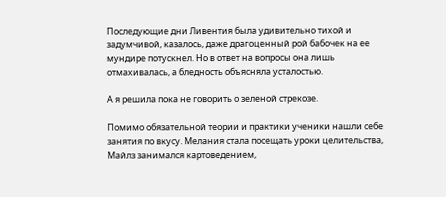Последующие дни Ливентия была удивительно тихой и задумчивой, казалось, даже драгоценный рой бабочек на ее мундире потускнел. Но в ответ на вопросы она лишь отмахивалась, а бледность объясняла усталостью.

А я решила пока не говорить о зеленой стрекозе.

Помимо обязательной теории и практики ученики нашли себе занятия по вкусу. Мелания стала посещать уроки целительства, Майлз занимался картоведением,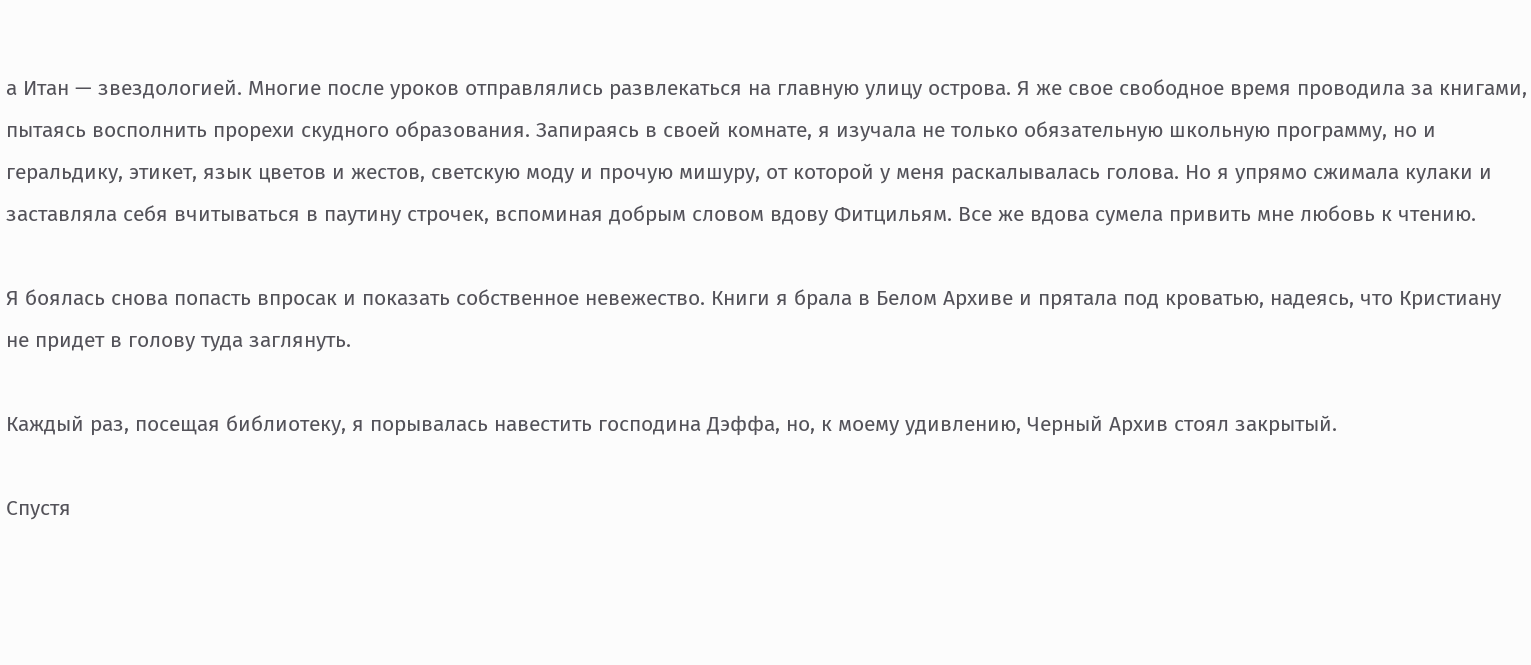а Итан — звездологией. Многие после уроков отправлялись развлекаться на главную улицу острова. Я же свое свободное время проводила за книгами, пытаясь восполнить прорехи скудного образования. Запираясь в своей комнате, я изучала не только обязательную школьную программу, но и геральдику, этикет, язык цветов и жестов, светскую моду и прочую мишуру, от которой у меня раскалывалась голова. Но я упрямо сжимала кулаки и заставляла себя вчитываться в паутину строчек, вспоминая добрым словом вдову Фитцильям. Все же вдова сумела привить мне любовь к чтению.

Я боялась снова попасть впросак и показать собственное невежество. Книги я брала в Белом Архиве и прятала под кроватью, надеясь, что Кристиану не придет в голову туда заглянуть.

Каждый раз, посещая библиотеку, я порывалась навестить господина Дэффа, но, к моему удивлению, Черный Архив стоял закрытый.

Спустя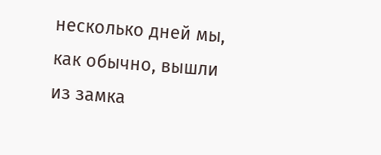несколько дней мы, как обычно, вышли из замка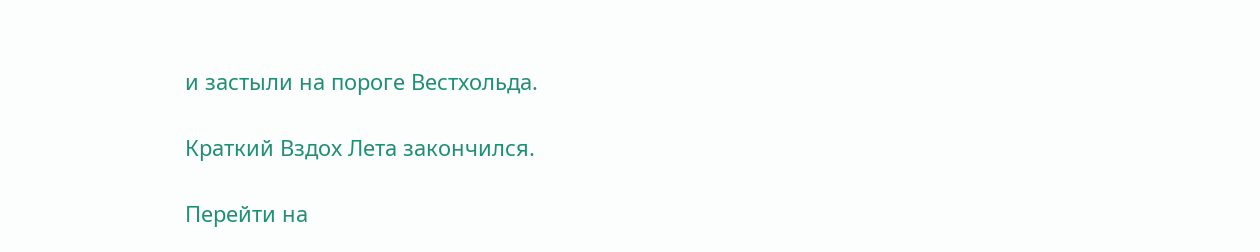и застыли на пороге Вестхольда.

Краткий Вздох Лета закончился.

Перейти на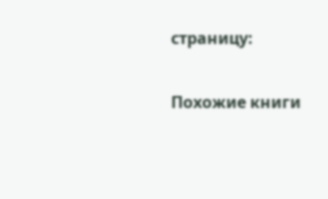страницу:

Похожие книги